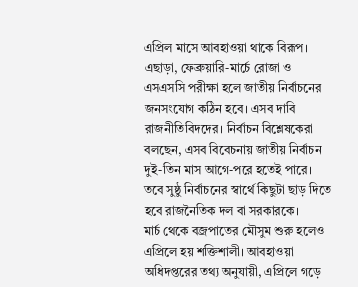এপ্রিল মাসে আবহাওয়া থাকে বিরূপ। এছাড়া, ফেব্রুয়ারি-মার্চে রোজা ও এসএসসি পরীক্ষা হলে জাতীয় নির্বাচনের জনসংযোগ কঠিন হবে। এসব দাবি রাজনীতিবিদদের। নির্বাচন বিশ্লেষকেরা বলছেন, এসব বিবেচনায় জাতীয় নির্বাচন দুই-তিন মাস আগে-পরে হতেই পারে। তবে সুষ্ঠু নির্বাচনের স্বার্থে কিছুটা ছাড় দিতে হবে রাজনৈতিক দল বা সরকারকে।
মার্চ থেকে বজ্রপাতের মৌসুম শুরু হলেও এপ্রিলে হয় শক্তিশালী। আবহাওয়া অধিদপ্তরের তথ্য অনুযায়ী, এপ্রিলে গড়ে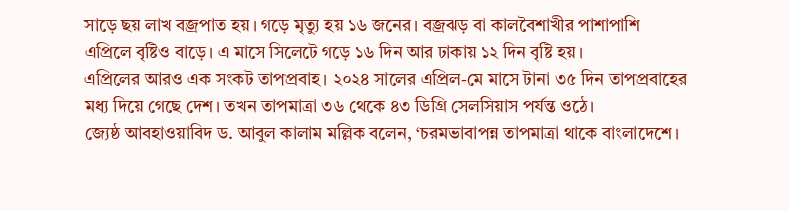সাড়ে ছয় লাখ বজ্রপাত হয়। গড়ে মৃত্যু হয় ১৬ জনের। বজ্রঝড় বা কালবৈশাখীর পাশাপাশি এপ্রিলে বৃষ্টিও বাড়ে। এ মাসে সিলেটে গড়ে ১৬ দিন আর ঢাকায় ১২ দিন বৃষ্টি হয়।
এপ্রিলের আরও এক সংকট তাপপ্রবাহ। ২০২৪ সালের এপ্রিল-মে মাসে টানা ৩৫ দিন তাপপ্রবাহের মধ্য দিয়ে গেছে দেশ। তখন তাপমাত্রা ৩৬ থেকে ৪৩ ডিগ্রি সেলসিয়াস পর্যন্ত ওঠে।
জ্যেষ্ঠ আবহাওয়াবিদ ড. আবুল কালাম মল্লিক বলেন, ‘চরমভাবাপন্ন তাপমাত্রা থাকে বাংলাদেশে।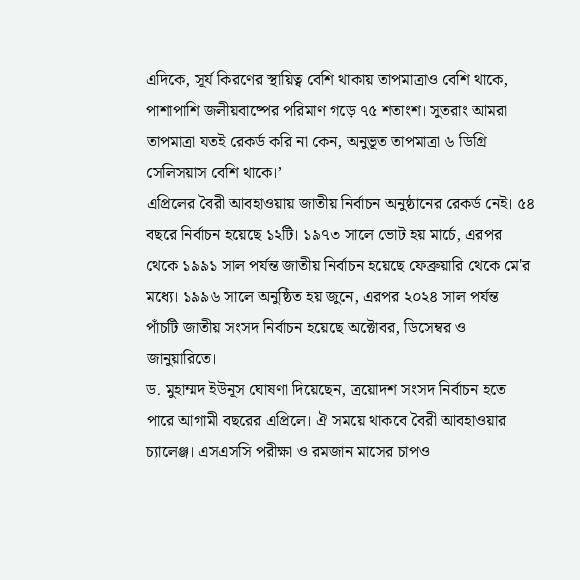এদিকে, সূর্য কিরণের স্থায়িত্ব বেশি থাকায় তাপমাত্রাও বেশি থাকে, পাশাপাশি জলীয়বাষ্পের পরিমাণ গড়ে ৭৫ শতাংশ। সুতরাং আমরা তাপমাত্রা যতই রেকর্ড করি না কেন, অনুভূত তাপমাত্রা ৬ ডিগ্রি সেলিসয়াস বেশি থাকে।’
এপ্রিলের বৈরী আবহাওয়ায় জাতীয় নির্বাচন অনুষ্ঠানের রেকর্ড নেই। ৫৪ বছরে নির্বাচন হয়েছে ১২টি। ১৯৭৩ সালে ভোট হয় মার্চে, এরপর থেকে ১৯৯১ সাল পর্যন্ত জাতীয় নির্বাচন হয়েছে ফেব্রুয়ারি থেকে মে'র মধ্যে। ১৯৯৬ সালে অনুষ্ঠিত হয় জুনে, এরপর ২০২৪ সাল পর্যন্ত পাঁচটি জাতীয় সংসদ নির্বাচন হয়েছে অক্টোবর, ডিসেম্বর ও জানুয়ারিতে।
ড. মুহাম্মদ ইউনূস ঘোষণা দিয়েছেন, ত্রয়োদশ সংসদ নির্বাচন হতে পারে আগামী বছরের এপ্রিলে। ঐ সময়ে থাকবে বৈরী আবহাওয়ার চ্যালেঞ্জ। এসএসসি পরীক্ষা ও রমজান মাসের চাপও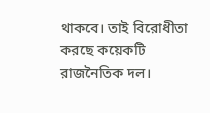থাকবে। তাই বিরোধীতা করছে কয়েকটি রাজনৈতিক দল।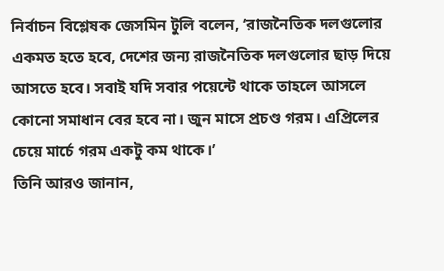নির্বাচন বিশ্লেষক জেসমিন টুলি বলেন, ‘রাজনৈতিক দলগুলোর একমত হতে হবে, দেশের জন্য রাজনৈতিক দলগুলোর ছাড় দিয়ে আসতে হবে। সবাই যদি সবার পয়েন্টে থাকে তাহলে আসলে কোনো সমাধান বের হবে না। জুন মাসে প্রচণ্ড গরম। এপ্রিলের চেয়ে মার্চে গরম একটু কম থাকে।’
তিনি আরও জানান,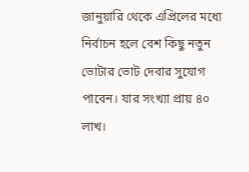জানুয়ারি থেকে এপ্রিলের মধ্যে নির্বাচন হলে বেশ কিছু নতুন ভোটার ভোট দেবার সুযোগ পাবেন। যার সংখ্যা প্রায় ৪০ লাখ।